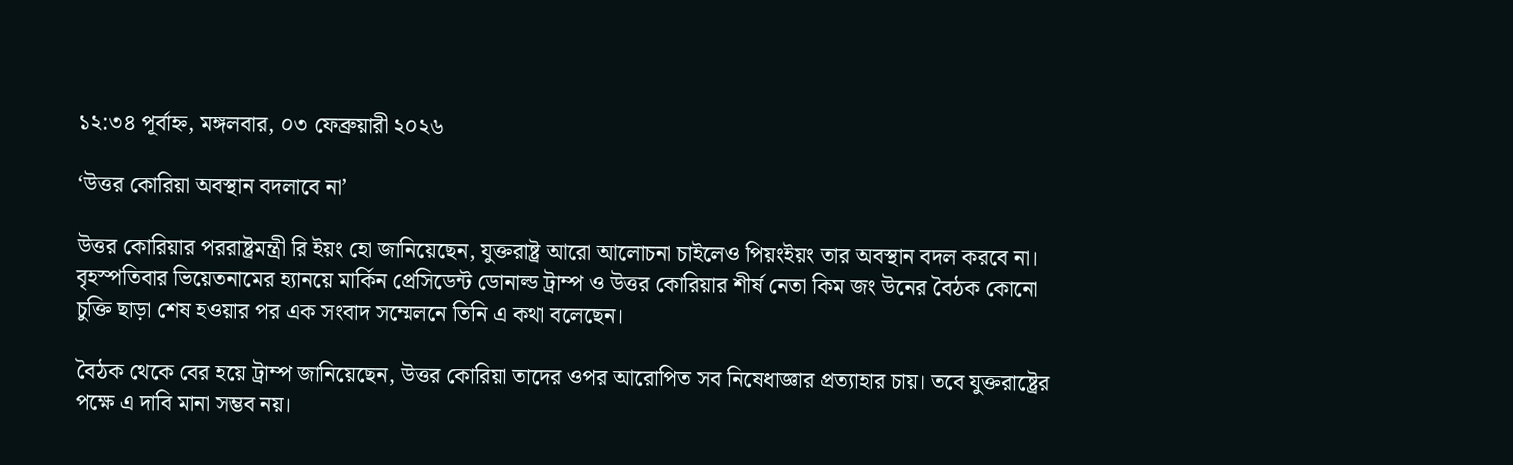১২:৩৪ পূর্বাহ্ন, মঙ্গলবার, ০৩ ফেব্রুয়ারী ২০২৬

‘উত্তর কোরিয়া অবস্থান বদলাবে না’

উত্তর কোরিয়ার পররাষ্ট্রমন্ত্রী রি ইয়ং হো জানিয়েছেন, যুক্তরাষ্ট্র আরো আলোচনা চাইলেও পিয়ংইয়ং তার অবস্থান বদল করবে না। বৃহস্পতিবার ভিয়েতনামের হ্যানয়ে মার্কিন প্রেসিডেন্ট ডোনাল্ড ট্রাম্প ও উত্তর কোরিয়ার শীর্ষ নেতা কিম জং উনের বৈঠক কোনো চুক্তি ছাড়া শেষ হওয়ার পর এক সংবাদ সম্মেলনে তিনি এ কথা বলেছেন।

বৈঠক থেকে বের হয়ে ট্রাম্প জানিয়েছেন, উত্তর কোরিয়া তাদের ওপর আরোপিত সব নিষেধাজ্ঞার প্রত্যাহার চায়। তবে যুক্তরাষ্ট্রের পক্ষে এ দাবি মানা সম্ভব নয়।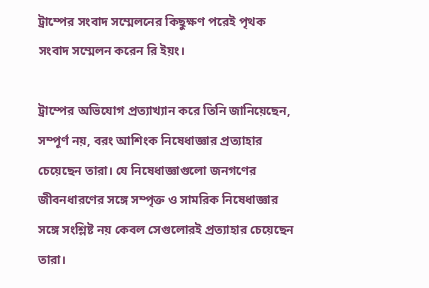ট্রাম্পের সংবাদ সম্মেলনের কিছুক্ষণ পরেই পৃথক সংবাদ সম্মেলন করেন রি ইয়ং।

ট্রাম্পের অভিযোগ প্রত্যাখ্যান করে তিনি জানিয়েছেন, সম্পূর্ণ নয়, বরং আশিংক নিষেধাজ্ঞার প্রত্যাহার চেয়েছেন তারা। যে নিষেধাজ্ঞাগুলো জনগণের জীবনধারণের সঙ্গে সম্পৃক্ত ও সামরিক নিষেধাজ্ঞার সঙ্গে সংশ্লিষ্ট নয় কেবল সেগুলোরই প্রত্যাহার চেয়েছেন তারা।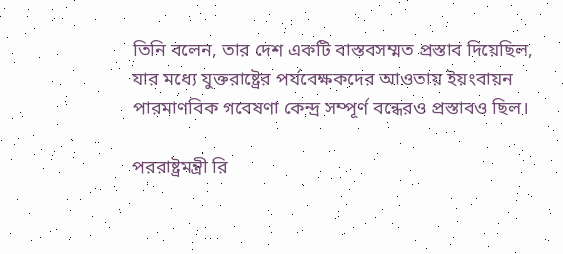তিনি বলেন, তার দেশ একটি বাস্তবসম্মত প্রস্তাব দিয়েছিল, যার মধ্যে যুক্তরাষ্ট্রের পর্যবেক্ষকদের আওতায় ইয়ংবায়ন পারমাণবিক গবেষণা কেন্দ্র সম্পূর্ণ বন্ধেরও প্রস্তাবও ছিল।

পররাষ্ট্রমন্ত্রী রি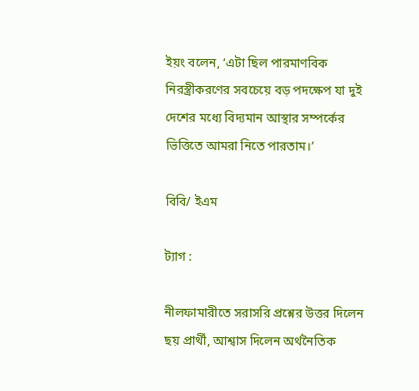ইয়ং বলেন, ‘এটা ছিল পারমাণবিক নিরস্ত্রীকরণের সবচেয়ে বড় পদক্ষেপ যা দুই দেশের মধ্যে বিদ্যমান আস্থার সম্পর্কের ভিত্তিতে আমরা নিতে পারতাম।’

বিবি/ ইএম

ট্যাগ :

নীলফামারীতে সরাসরি প্রশ্নের উত্তর দিলেন ছয় প্রার্থী, আশ্বাস দিলেন অর্থনৈতিক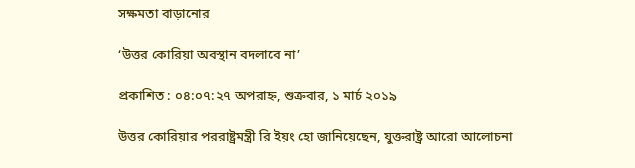সক্ষমতা বাড়ানোর

‘উত্তর কোরিয়া অবস্থান বদলাবে না’

প্রকাশিত : ০৪:০৭:২৭ অপরাহ্ন, শুক্রবার, ১ মার্চ ২০১৯

উত্তর কোরিয়ার পররাষ্ট্রমন্ত্রী রি ইয়ং হো জানিয়েছেন, যুক্তরাষ্ট্র আরো আলোচনা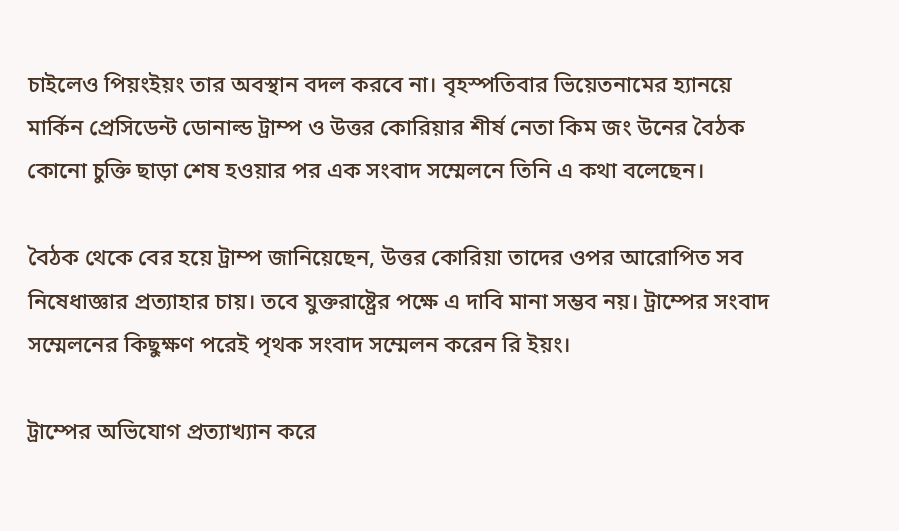চাইলেও পিয়ংইয়ং তার অবস্থান বদল করবে না। বৃহস্পতিবার ভিয়েতনামের হ্যানয়ে মার্কিন প্রেসিডেন্ট ডোনাল্ড ট্রাম্প ও উত্তর কোরিয়ার শীর্ষ নেতা কিম জং উনের বৈঠক কোনো চুক্তি ছাড়া শেষ হওয়ার পর এক সংবাদ সম্মেলনে তিনি এ কথা বলেছেন।

বৈঠক থেকে বের হয়ে ট্রাম্প জানিয়েছেন, উত্তর কোরিয়া তাদের ওপর আরোপিত সব নিষেধাজ্ঞার প্রত্যাহার চায়। তবে যুক্তরাষ্ট্রের পক্ষে এ দাবি মানা সম্ভব নয়। ট্রাম্পের সংবাদ সম্মেলনের কিছুক্ষণ পরেই পৃথক সংবাদ সম্মেলন করেন রি ইয়ং।

ট্রাম্পের অভিযোগ প্রত্যাখ্যান করে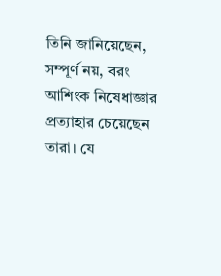তিনি জানিয়েছেন, সম্পূর্ণ নয়, বরং আশিংক নিষেধাজ্ঞার প্রত্যাহার চেয়েছেন তারা। যে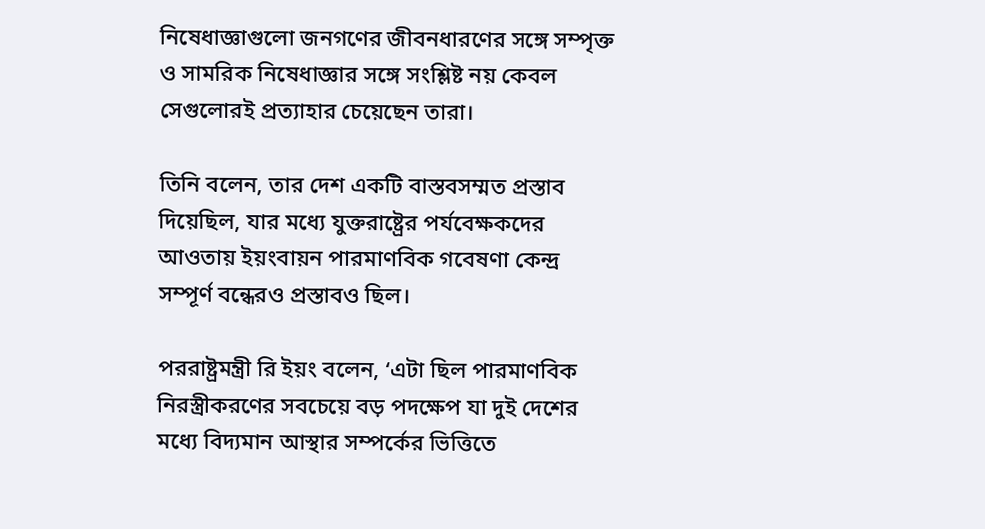নিষেধাজ্ঞাগুলো জনগণের জীবনধারণের সঙ্গে সম্পৃক্ত ও সামরিক নিষেধাজ্ঞার সঙ্গে সংশ্লিষ্ট নয় কেবল সেগুলোরই প্রত্যাহার চেয়েছেন তারা।

তিনি বলেন, তার দেশ একটি বাস্তবসম্মত প্রস্তাব দিয়েছিল, যার মধ্যে যুক্তরাষ্ট্রের পর্যবেক্ষকদের আওতায় ইয়ংবায়ন পারমাণবিক গবেষণা কেন্দ্র সম্পূর্ণ বন্ধেরও প্রস্তাবও ছিল।

পররাষ্ট্রমন্ত্রী রি ইয়ং বলেন, ‘এটা ছিল পারমাণবিক নিরস্ত্রীকরণের সবচেয়ে বড় পদক্ষেপ যা দুই দেশের মধ্যে বিদ্যমান আস্থার সম্পর্কের ভিত্তিতে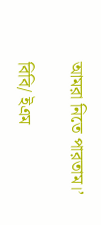আমরা নিতে পারতাম।’

বিবি/ ইএম